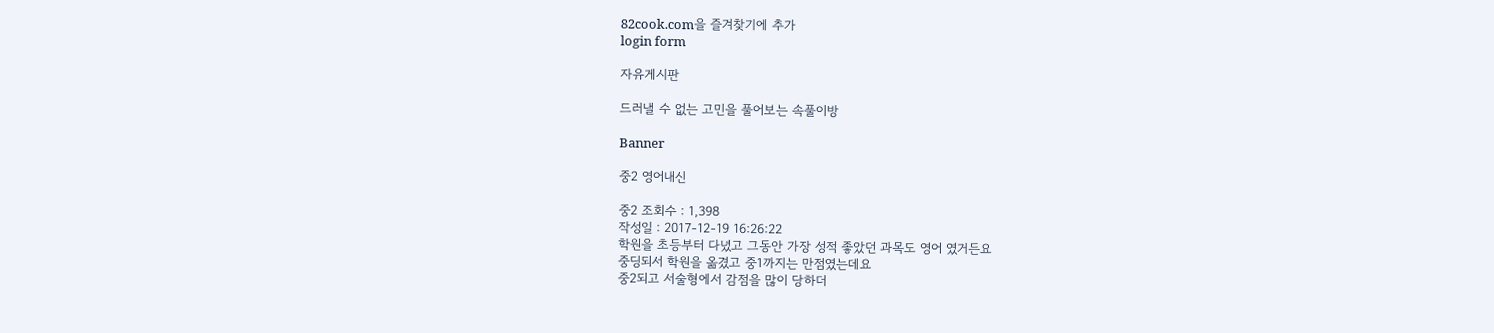82cook.com을 즐겨찾기에 추가
login form

자유게시판

드러낼 수 없는 고민을 풀어보는 속풀이방

Banner

중2 영어내신

중2 조회수 : 1,398
작성일 : 2017-12-19 16:26:22
학원을 초등부터 다녔고 그동안 가장 성적 좋았던 과목도 영어 였거든요
중딩되서 학원을 옮겼고 중1까지는 만점였는데요
중2되고 서술형에서 감점을 많이 당하더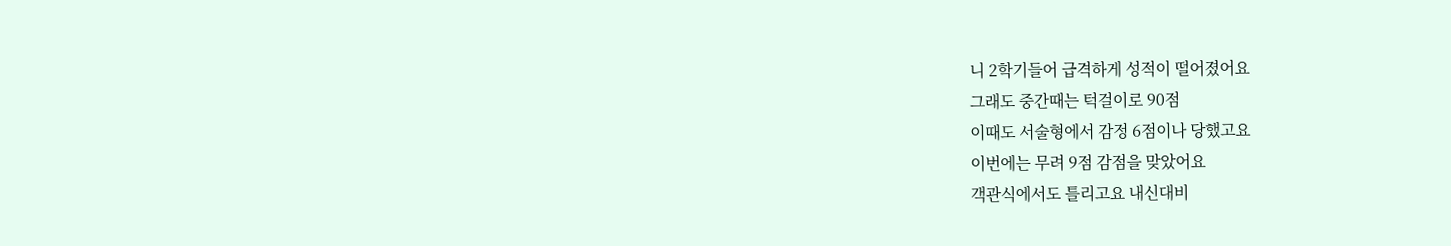니 2학기들어 급격하게 성적이 떨어졌어요
그래도 중간때는 턱걸이로 90점
이때도 서술형에서 감정 6점이나 당했고요
이번에는 무려 9점 감점을 맞았어요
객관식에서도 틀리고요 내신대비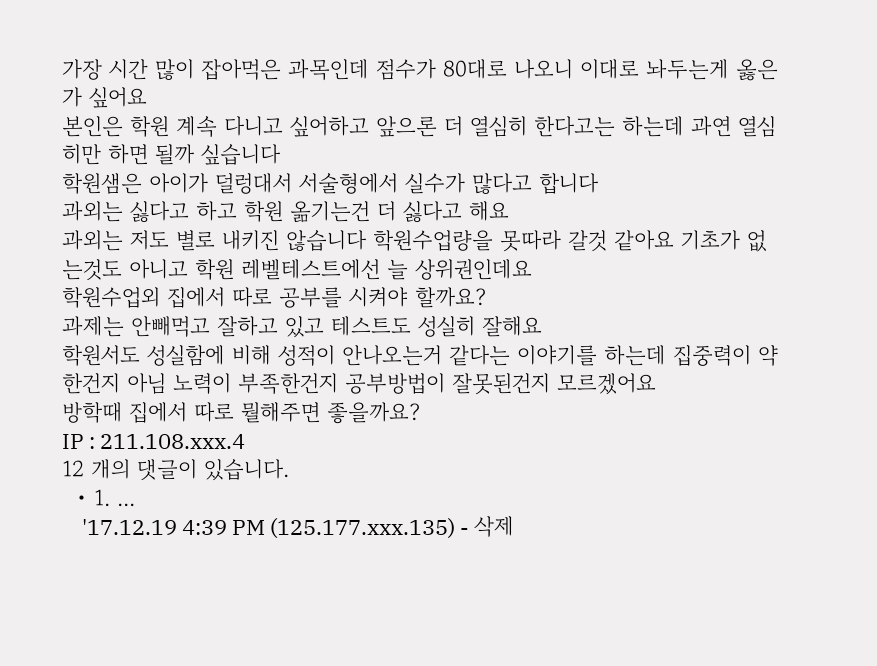가장 시간 많이 잡아먹은 과목인데 점수가 80대로 나오니 이대로 놔두는게 옳은가 싶어요
본인은 학원 계속 다니고 싶어하고 앞으론 더 열심히 한다고는 하는데 과연 열심히만 하면 될까 싶습니다
학원샘은 아이가 덜렁대서 서술형에서 실수가 많다고 합니다
과외는 싫다고 하고 학원 옮기는건 더 싫다고 해요
과외는 저도 별로 내키진 않습니다 학원수업량을 못따라 갈것 같아요 기초가 없는것도 아니고 학원 레벨테스트에선 늘 상위권인데요
학원수업외 집에서 따로 공부를 시켜야 할까요?
과제는 안빼먹고 잘하고 있고 테스트도 성실히 잘해요
학원서도 성실함에 비해 성적이 안나오는거 같다는 이야기를 하는데 집중력이 약한건지 아님 노력이 부족한건지 공부방법이 잘못된건지 모르겠어요
방학때 집에서 따로 뭘해주면 좋을까요?
IP : 211.108.xxx.4
12 개의 댓글이 있습니다.
  • 1. ...
    '17.12.19 4:39 PM (125.177.xxx.135) - 삭제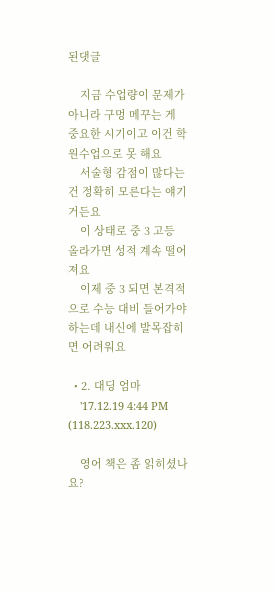된댓글

    지금 수업량이 문제가 아니라 구멍 메꾸는 게 중요한 시기이고 이건 학원수업으로 못 해요
    서술형 감점이 많다는 건 정확히 모른다는 얘기거든요
    이 상태로 중 3 고등 올라가면 성적 계속 떨어져요
    이제 중 3 되면 본격적으로 수능 대비 들어가야 하는데 내신에 발목잡히면 어려워요

  • 2. 대딩 엄마
    '17.12.19 4:44 PM (118.223.xxx.120)

    영어 책은 좀 읽히셨나요?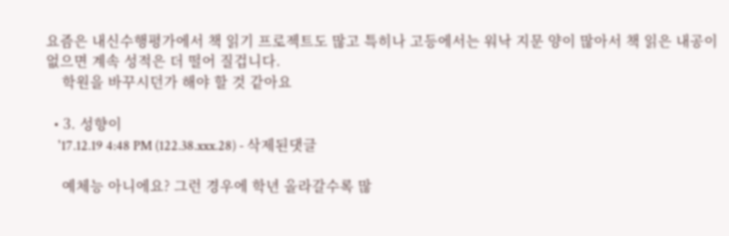요즘은 내신수행평가에서 책 읽기 프로젝트도 많고 특히나 고등에서는 워낙 지문 양이 많아서 책 읽은 내공이 없으면 계속 성적은 더 떨어 질겁니다.
    학원을 바꾸시던가 해야 할 것 같아요

  • 3. 성향이
    '17.12.19 4:48 PM (122.38.xxx.28) - 삭제된댓글

    예체능 아니에요? 그런 경우에 학년 올라갈수록 많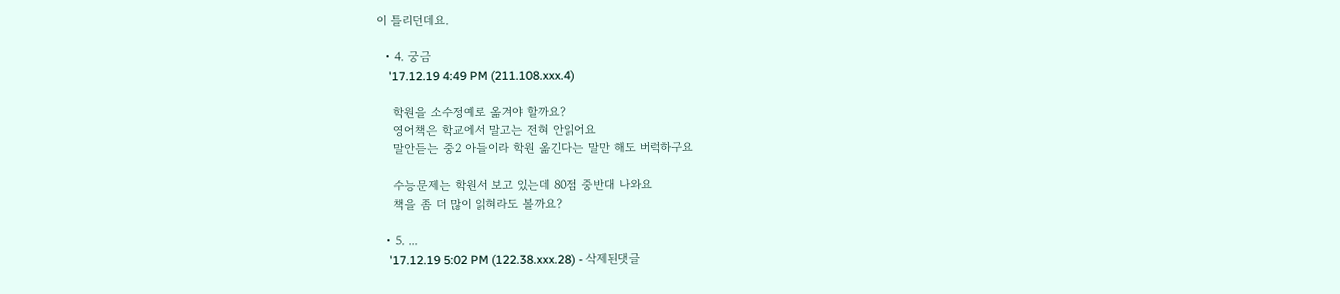이 틀리던데요.

  • 4. 궁금
    '17.12.19 4:49 PM (211.108.xxx.4)

    학원을 소수정예로 옮겨야 할까요?
    영어책은 학교에서 말고는 전혀 안읽어요
    말안듣는 중2 아들이라 학원 옮긴다는 말만 해도 버럭하구요

    수능문제는 학원서 보고 있는데 80점 중반대 나와요
    책을 좀 더 많이 읽혀라도 볼까요?

  • 5. ...
    '17.12.19 5:02 PM (122.38.xxx.28) - 삭제된댓글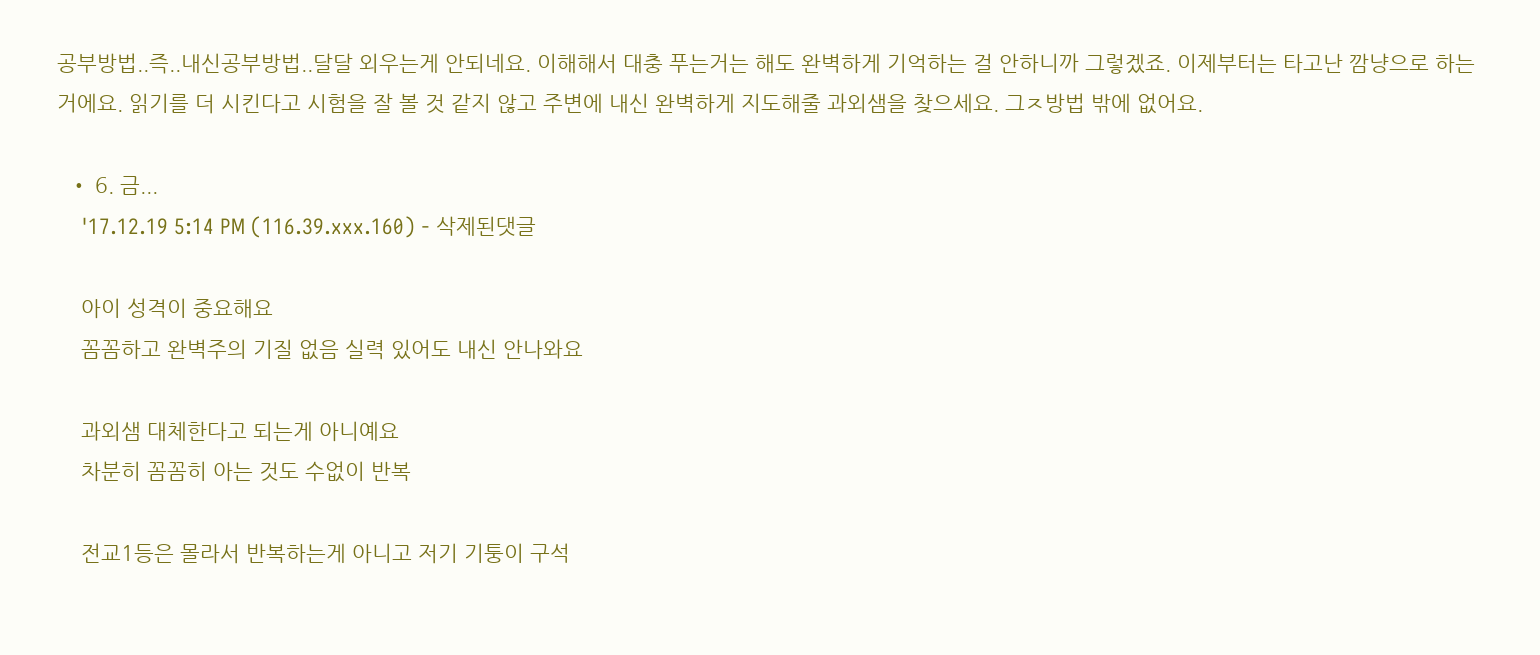공부방법..즉..내신공부방법..달달 외우는게 안되네요. 이해해서 대충 푸는거는 해도 완벽하게 기억하는 걸 안하니까 그렇겠죠. 이제부터는 타고난 깜냥으로 하는거에요. 읽기를 더 시킨다고 시험을 잘 볼 것 같지 않고 주변에 내신 완벽하게 지도해줄 과외샘을 찾으세요. 그ㅈ방법 밖에 없어요.

  • 6. 금...
    '17.12.19 5:14 PM (116.39.xxx.160) - 삭제된댓글

    아이 성격이 중요해요
    꼼꼼하고 완벽주의 기질 없음 실력 있어도 내신 안나와요

    과외샘 대체한다고 되는게 아니예요
    차분히 꼼꼼히 아는 것도 수없이 반복

    전교1등은 몰라서 반복하는게 아니고 저기 기퉁이 구석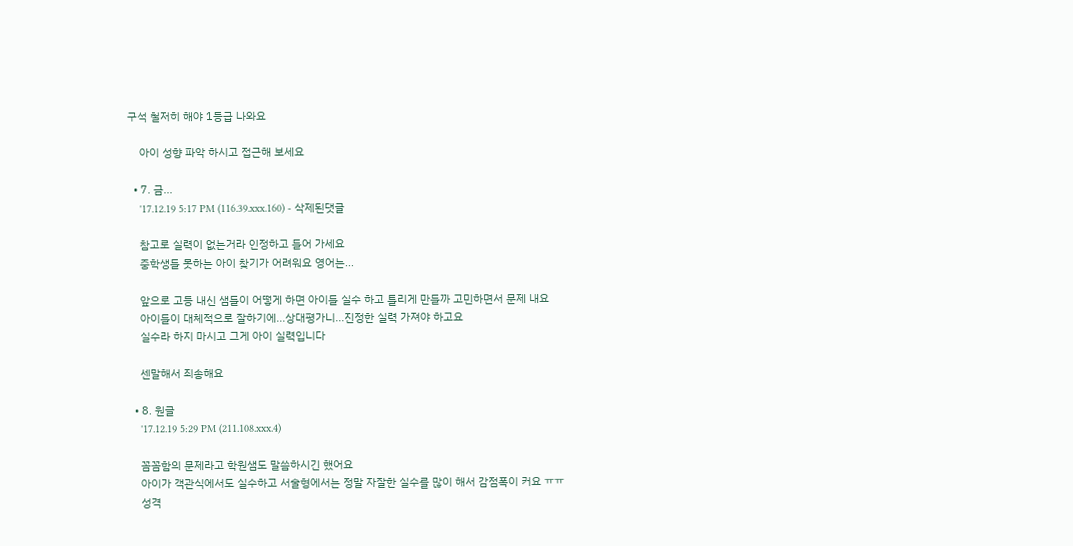구석 철저히 해야 1등급 나와요

    아이 성향 파악 하시고 접근해 보세요

  • 7. 금...
    '17.12.19 5:17 PM (116.39.xxx.160) - 삭제된댓글

    참고로 실력이 없는거라 인정하고 들어 가세요
    중학생들 못하는 아이 찾기가 어려워요 영어는...

    앞으로 고등 내신 샘들이 어떻게 하면 아이들 실수 하고 틀리게 만들까 고민하면서 문제 내요
    아이들이 대체적으로 잘하기에...상대평가니...진정한 실력 가져야 하고요
    실수라 하지 마시고 그게 아이 실력입니다

    센말해서 죄송해요

  • 8. 원글
    '17.12.19 5:29 PM (211.108.xxx.4)

    꼼꼼함의 문제라고 학원샘도 말씀하시긴 했어요
    아이가 객관식에서도 실수하고 서술형에서는 정말 자잘한 실수를 많이 해서 감점폭이 커요 ㅠㅠ
    성격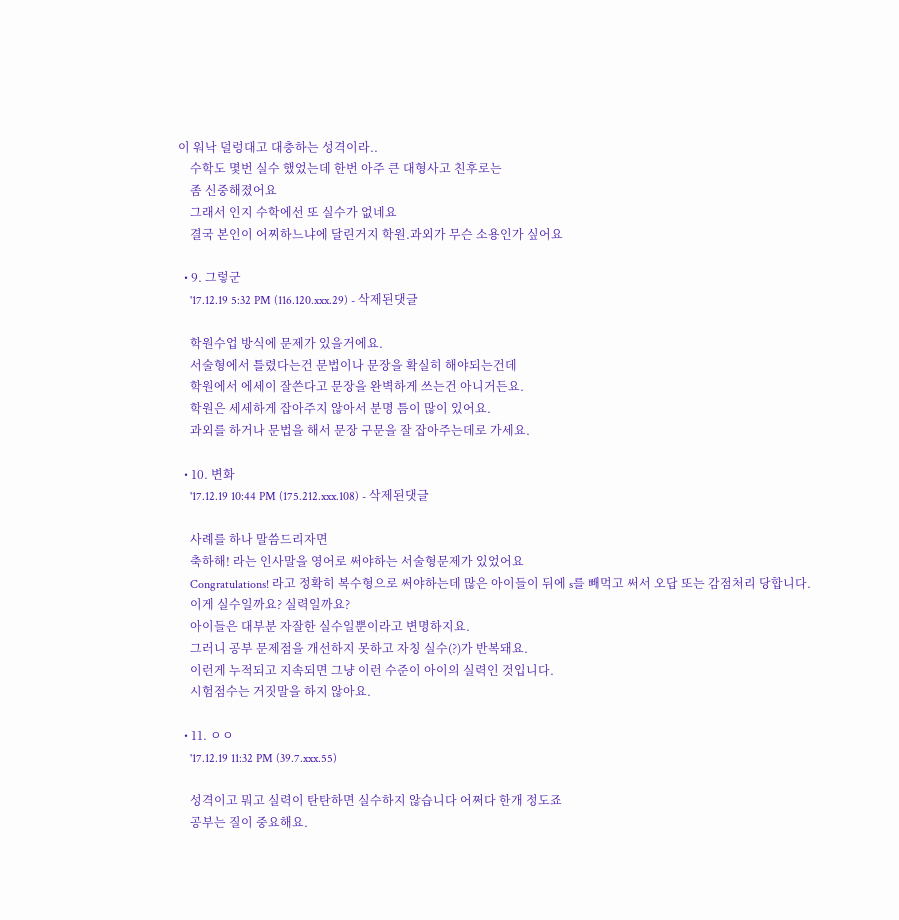이 워낙 덜렁대고 대충하는 성격이라..
    수학도 몇번 실수 했었는데 한번 아주 큰 대형사고 친후로는
    좀 신중해졌어요
    그래서 인지 수학에선 또 실수가 없네요
    결국 본인이 어찌하느냐에 달린거지 학원.과외가 무슨 소용인가 싶어요

  • 9. 그렇군
    '17.12.19 5:32 PM (116.120.xxx.29) - 삭제된댓글

    학원수업 방식에 문제가 있을거에요.
    서술형에서 틀렸다는건 문법이나 문장을 확실히 해야되는건데
    학원에서 에세이 잘쓴다고 문장을 완벽하게 쓰는건 아니거든요.
    학원은 세세하게 잡아주지 않아서 분명 틈이 많이 있어요.
    과외를 하거나 문법을 해서 문장 구문을 잘 잡아주는데로 가세요.

  • 10. 변화
    '17.12.19 10:44 PM (175.212.xxx.108) - 삭제된댓글

    사례를 하나 말씀드리자면
    축하해! 라는 인사말을 영어로 써야하는 서술형문제가 있었어요
    Congratulations! 라고 정확히 복수형으로 써야하는데 많은 아이들이 뒤에 s를 빼먹고 써서 오답 또는 감점처리 당합니다.
    이게 실수일까요? 실력일까요?
    아이들은 대부분 자잘한 실수일뿐이라고 변명하지요.
    그러니 공부 문제점을 개선하지 못하고 자칭 실수(?)가 반복돼요.
    이런게 누적되고 지속되면 그냥 이런 수준이 아이의 실력인 것입니다.
    시험점수는 거짓말을 하지 않아요.

  • 11. ㅇㅇ
    '17.12.19 11:32 PM (39.7.xxx.55)

    성격이고 뭐고 실력이 탄탄하면 실수하지 않습니다 어쩌다 한개 정도죠
    공부는 질이 중요해요.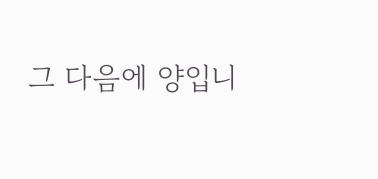그 다음에 양입니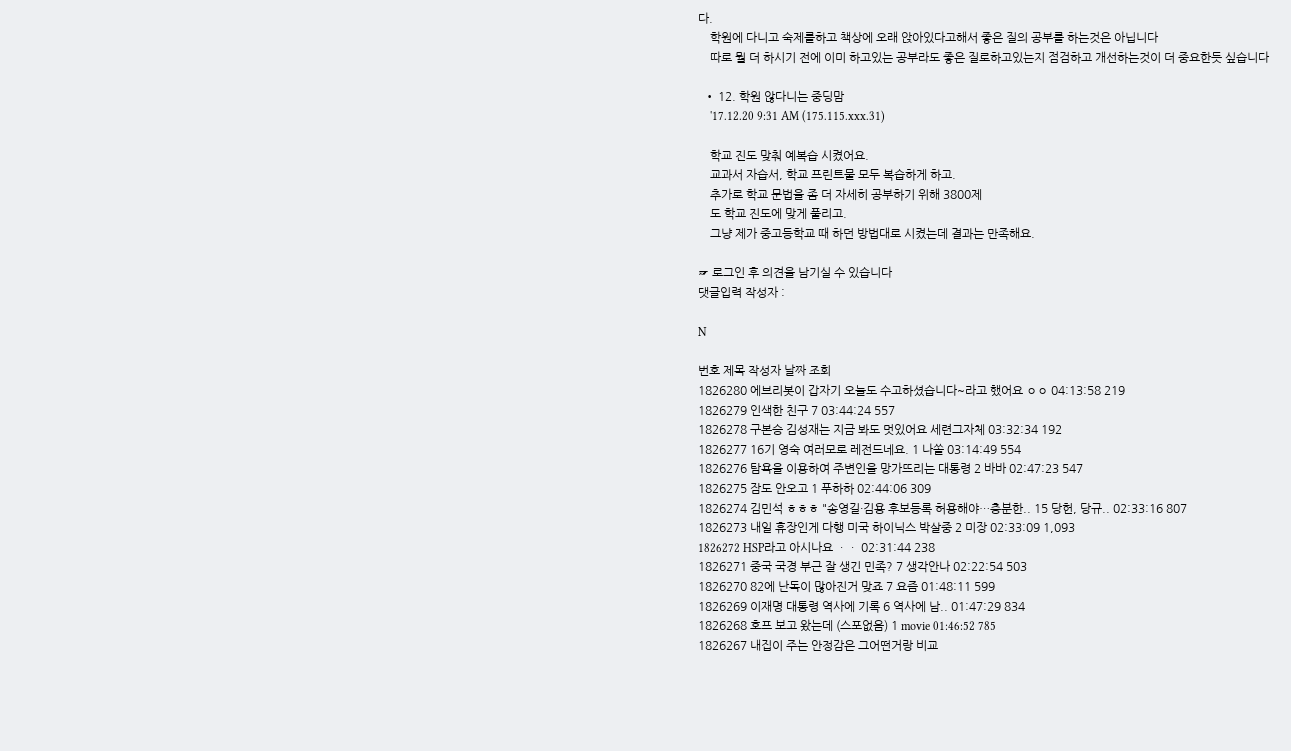다.
    학원에 다니고 숙제를하고 책상에 오래 앉아있다고해서 좋은 질의 공부를 하는것은 아닙니다
    따로 뭘 더 하시기 전에 이미 하고있는 공부라도 좋은 질로하고있는지 점검하고 개선하는것이 더 중요한듯 싶습니다

  • 12. 학원 않다니는 중딩맘
    '17.12.20 9:31 AM (175.115.xxx.31)

    학교 진도 맞춰 예복습 시켰어요.
    교과서 자습서, 학교 프린트물 모두 복습하게 하고.
    추가로 학교 문법을 좀 더 자세히 공부하기 위해 3800제
    도 학교 진도에 맞게 풀리고.
    그냥 제가 중고등학교 때 하던 방법대로 시켰는데 결과는 만족해요.

☞ 로그인 후 의견을 남기실 수 있습니다
댓글입력 작성자 :

N

번호 제목 작성자 날짜 조회
1826280 에브리봇이 갑자기 오늘도 수고하셨습니다~라고 했어요 ㅇㅇ 04:13:58 219
1826279 인색한 친구 7 03:44:24 557
1826278 구본승 김성재는 지금 봐도 멋있어요 세련그자체 03:32:34 192
1826277 16기 영숙 여러모로 레전드네요. 1 나쏠 03:14:49 554
1826276 탐욕을 이용하여 주변인을 망가뜨리는 대통령 2 바바 02:47:23 547
1826275 잠도 안오고 1 푸하하 02:44:06 309
1826274 김민석 ㅎㅎㅎ "송영길·김용 후보등록 허용해야…충분한.. 15 당헌, 당규.. 02:33:16 807
1826273 내일 휴장인게 다행 미국 하이닉스 박살중 2 미장 02:33:09 1,093
1826272 HSP라고 아시나요 ㆍㆍ 02:31:44 238
1826271 중국 국경 부근 잘 생긴 민족? 7 생각안나 02:22:54 503
1826270 82에 난독이 많아진거 맞죠 7 요즘 01:48:11 599
1826269 이재명 대통령 역사에 기록 6 역사에 남.. 01:47:29 834
1826268 호프 보고 왔는데 (스포없음) 1 movie 01:46:52 785
1826267 내집이 주는 안정감은 그어떤거랑 비교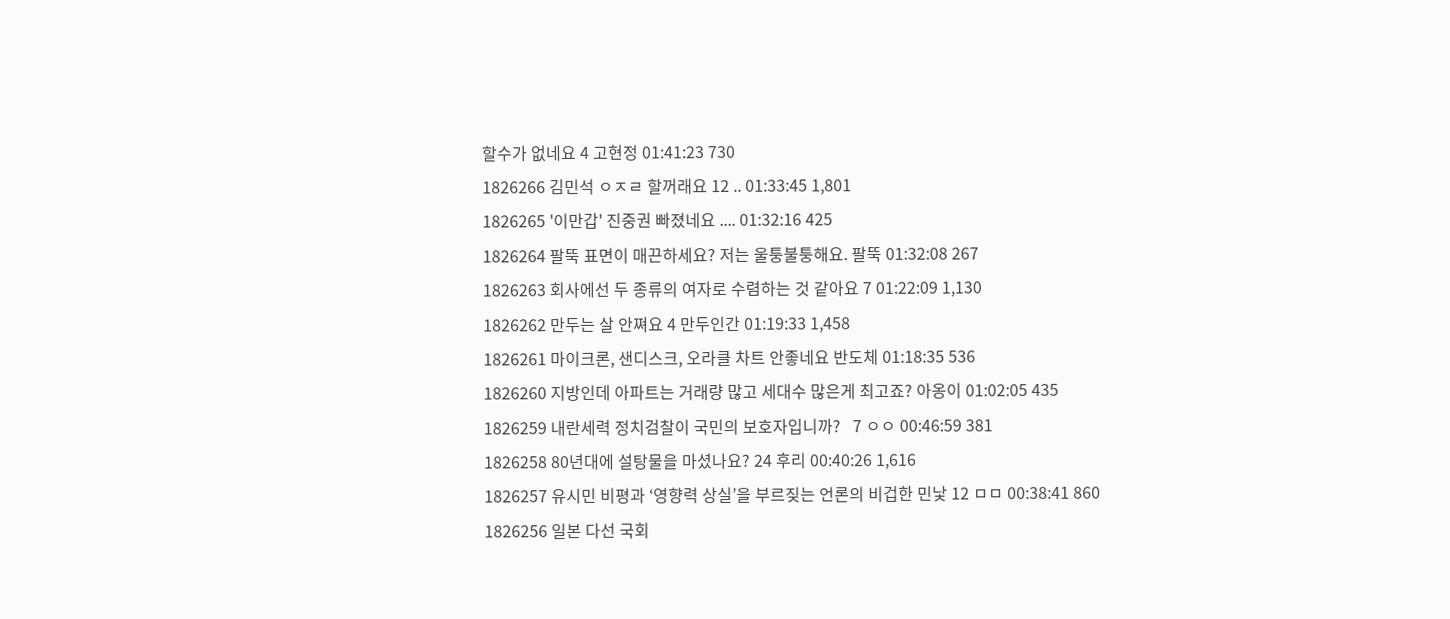할수가 없네요 4 고현정 01:41:23 730
1826266 김민석 ㅇㅈㄹ 할꺼래요 12 .. 01:33:45 1,801
1826265 '이만갑' 진중권 빠졌네요 .... 01:32:16 425
1826264 팔뚝 표면이 매끈하세요? 저는 울퉁불퉁해요. 팔뚝 01:32:08 267
1826263 회사에선 두 종류의 여자로 수렴하는 것 같아요 7 01:22:09 1,130
1826262 만두는 살 안쪄요 4 만두인간 01:19:33 1,458
1826261 마이크론, 샌디스크, 오라클 차트 안좋네요 반도체 01:18:35 536
1826260 지방인데 아파트는 거래량 많고 세대수 많은게 최고죠? 아옹이 01:02:05 435
1826259 내란세력 정치검찰이 국민의 보호자입니까?   7 ㅇㅇ 00:46:59 381
1826258 80년대에 설탕물을 마셨나요? 24 후리 00:40:26 1,616
1826257 유시민 비평과 ‘영향력 상실’을 부르짖는 언론의 비겁한 민낯 12 ㅁㅁ 00:38:41 860
1826256 일본 다선 국회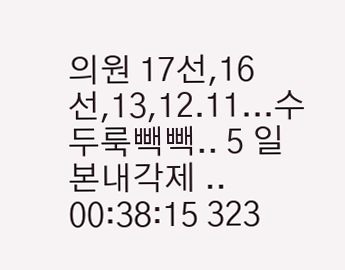의원 17선,16선,13,12.11...수두룩빽빽.. 5 일본내각제 .. 00:38:15 323